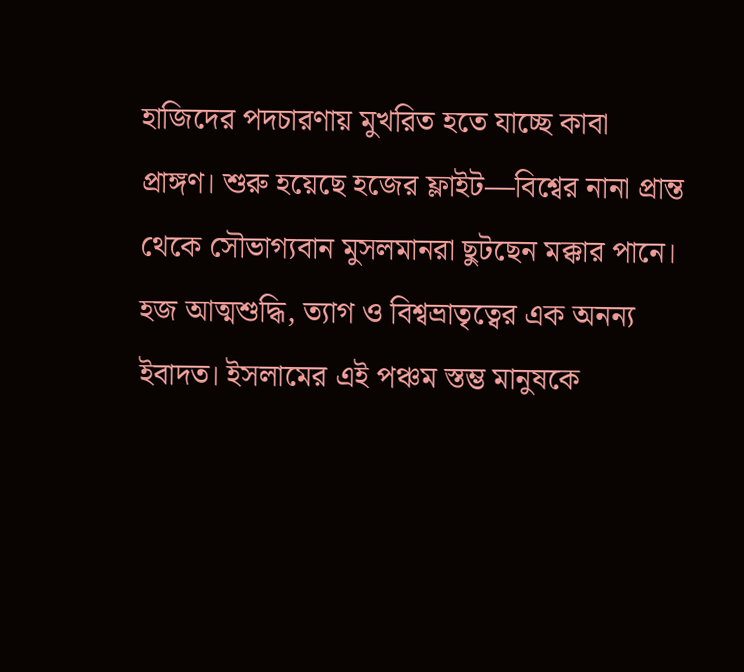হাজিদের পদচারণায় মুখরিত হতে যাচ্ছে কাবা প্রাঙ্গণ। শুরু হয়েছে হজের ফ্লাইট—বিশ্বের নানা প্রান্ত থেকে সৌভাগ্যবান মুসলমানরা ছুটছেন মক্কার পানে। হজ আত্মশুদ্ধি, ত্যাগ ও বিশ্বভ্রাতৃত্বের এক অনন্য ইবাদত। ইসলামের এই পঞ্চম স্তম্ভ মানুষকে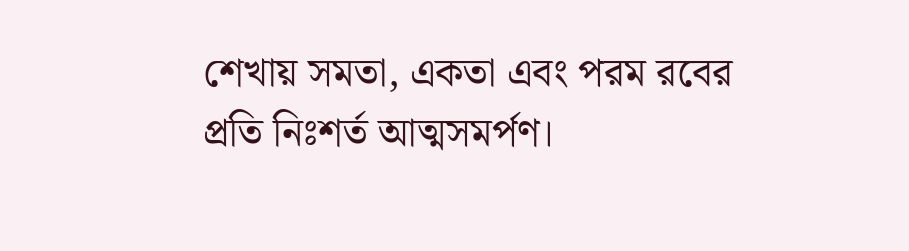শেখায় সমতা, একতা এবং পরম রবের প্রতি নিঃশর্ত আত্মসমর্পণ।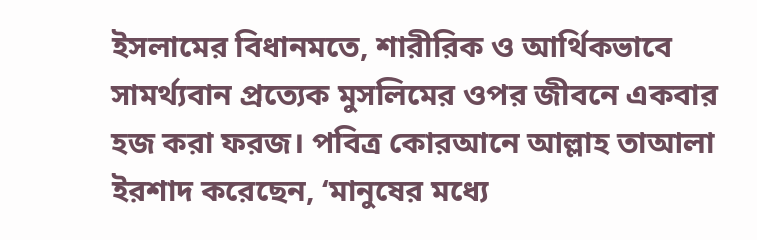ইসলামের বিধানমতে, শারীরিক ও আর্থিকভাবে সামর্থ্যবান প্রত্যেক মুসলিমের ওপর জীবনে একবার হজ করা ফরজ। পবিত্র কোরআনে আল্লাহ তাআলা ইরশাদ করেছেন, ‘মানুষের মধ্যে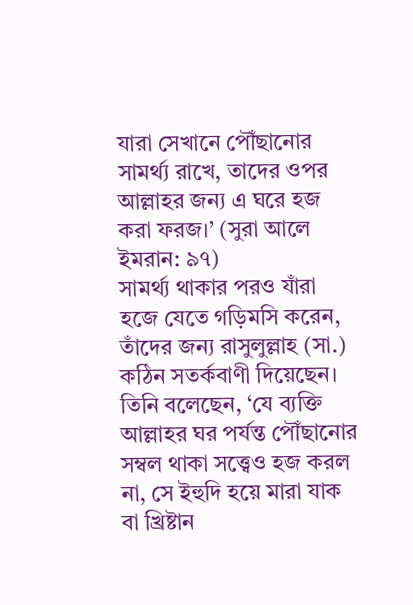যারা সেখানে পৌঁছানোর সামর্থ্য রাখে, তাদের ওপর আল্লাহর জন্য এ ঘরে হজ করা ফরজ।’ (সুরা আলে ইমরান: ৯৭)
সামর্থ্য থাকার পরও যাঁরা হজে যেতে গড়িমসি করেন, তাঁদের জন্য রাসুলুল্লাহ (সা.) কঠিন সতর্কবাণী দিয়েছেন। তিনি বলেছেন, ‘যে ব্যক্তি আল্লাহর ঘর পর্যন্ত পৌঁছানোর সম্বল থাকা সত্ত্বেও হজ করল না, সে ইহুদি হয়ে মারা যাক বা খ্রিষ্টান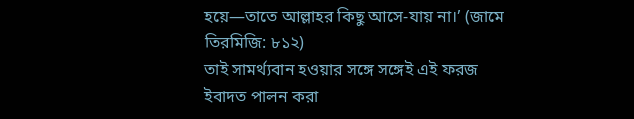হয়ে—তাতে আল্লাহর কিছু আসে-যায় না।’ (জামে তিরমিজি: ৮১২)
তাই সামর্থ্যবান হওয়ার সঙ্গে সঙ্গেই এই ফরজ ইবাদত পালন করা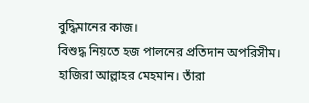বুদ্ধিমানের কাজ।
বিশুদ্ধ নিয়তে হজ পালনের প্রতিদান অপরিসীম। হাজিরা আল্লাহর মেহমান। তাঁরা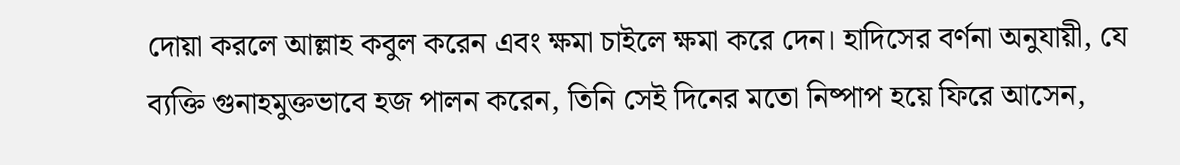দোয়া করলে আল্লাহ কবুল করেন এবং ক্ষমা চাইলে ক্ষমা করে দেন। হাদিসের বর্ণনা অনুযায়ী, যে ব্যক্তি গুনাহমুক্তভাবে হজ পালন করেন, তিনি সেই দিনের মতো নিষ্পাপ হয়ে ফিরে আসেন,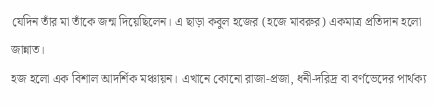যেদিন তাঁর মা তাঁকে জন্ম দিয়েছিলেন। এ ছাড়া কবুল হজের (হজে মাবরুর) একমাত্র প্রতিদান হলো জান্নাত।
হজ হলো এক বিশাল আদর্শিক মঞ্চায়ন। এখানে কোনো রাজা-প্রজা, ধনী-দরিদ্র বা বর্ণভেদের পার্থক্য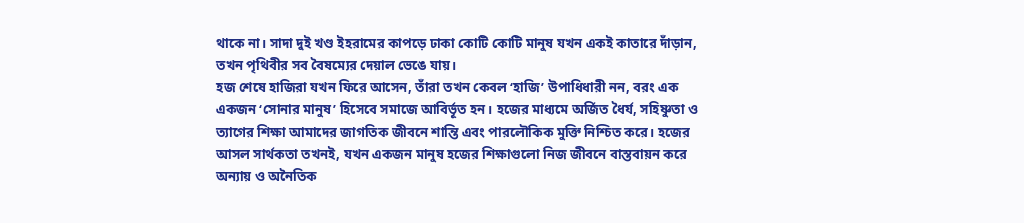থাকে না। সাদা দুই খণ্ড ইহরামের কাপড়ে ঢাকা কোটি কোটি মানুষ যখন একই কাতারে দাঁড়ান, তখন পৃথিবীর সব বৈষম্যের দেয়াল ভেঙে যায়।
হজ শেষে হাজিরা যখন ফিরে আসেন, তাঁরা তখন কেবল ‘হাজি’ উপাধিধারী নন, বরং এক একজন ‘সোনার মানুষ’ হিসেবে সমাজে আবির্ভূত হন। হজের মাধ্যমে অর্জিত ধৈর্য, সহিষ্ণুতা ও ত্যাগের শিক্ষা আমাদের জাগতিক জীবনে শান্তি এবং পারলৌকিক মুক্তি নিশ্চিত করে। হজের আসল সার্থকতা তখনই, যখন একজন মানুষ হজের শিক্ষাগুলো নিজ জীবনে বাস্তবায়ন করে অন্যায় ও অনৈতিক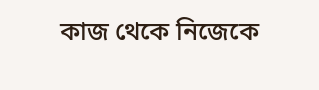কাজ থেকে নিজেকে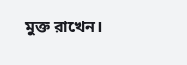মুক্ত রাখেন।